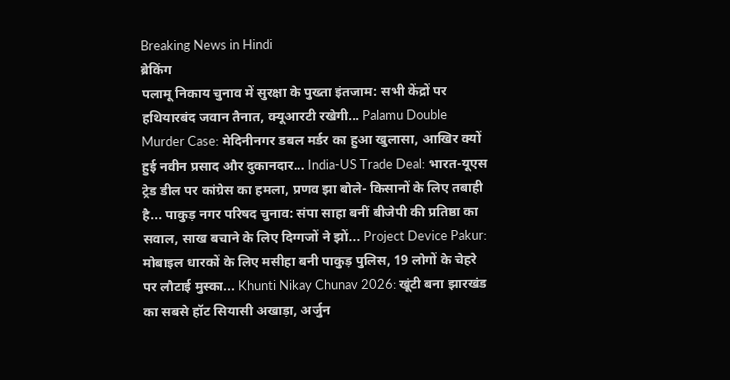Breaking News in Hindi
ब्रेकिंग
पलामू निकाय चुनाव में सुरक्षा के पुख्ता इंतजाम: सभी केंद्रों पर हथियारबंद जवान तैनात, क्यूआरटी रखेगी... Palamu Double Murder Case: मेदिनीनगर डबल मर्डर का हुआ खुलासा, आखिर क्यों हुई नवीन प्रसाद और दुकानदार... India-US Trade Deal: भारत-यूएस ट्रेड डील पर कांग्रेस का हमला, प्रणव झा बोले- किसानों के लिए तबाही है... पाकुड़ नगर परिषद चुनाव: संपा साहा बनीं बीजेपी की प्रतिष्ठा का सवाल, साख बचाने के लिए दिग्गजों ने झों... Project Device Pakur: मोबाइल धारकों के लिए मसीहा बनी पाकुड़ पुलिस, 19 लोगों के चेहरे पर लौटाई मुस्का... Khunti Nikay Chunav 2026: खूंटी बना झारखंड का सबसे हॉट सियासी अखाड़ा, अर्जुन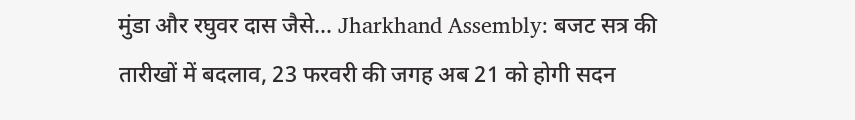मुंडा और रघुवर दास जैसे... Jharkhand Assembly: बजट सत्र की तारीखों में बदलाव, 23 फरवरी की जगह अब 21 को होगी सदन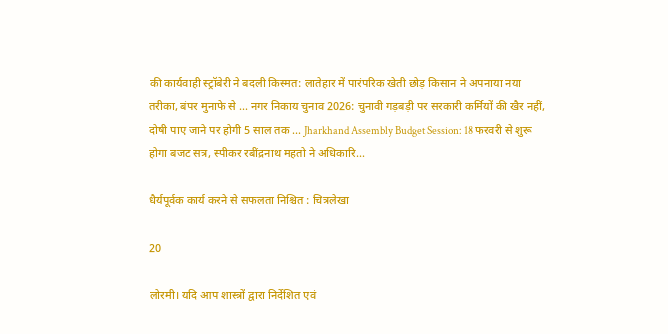की कार्यवाही स्ट्रॉबेरी ने बदली किस्मत: लातेहार में पारंपरिक खेती छोड़ किसान ने अपनाया नया तरीका, बंपर मुनाफे से ... नगर निकाय चुनाव 2026: चुनावी गड़बड़ी पर सरकारी कर्मियों की खैर नहीं, दोषी पाए जाने पर होगी 5 साल तक ... Jharkhand Assembly Budget Session: 18 फरवरी से शुरू होगा बजट सत्र, स्पीकर रबींद्रनाथ महतो ने अधिकारि...

धैर्यपूर्वक कार्य करने से सफलता निश्चित : चित्रलेखा

20

लोरमी। यदि आप शास्त्रों द्वारा निर्देशित एवं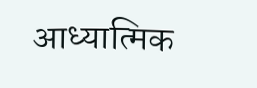आध्यात्मिक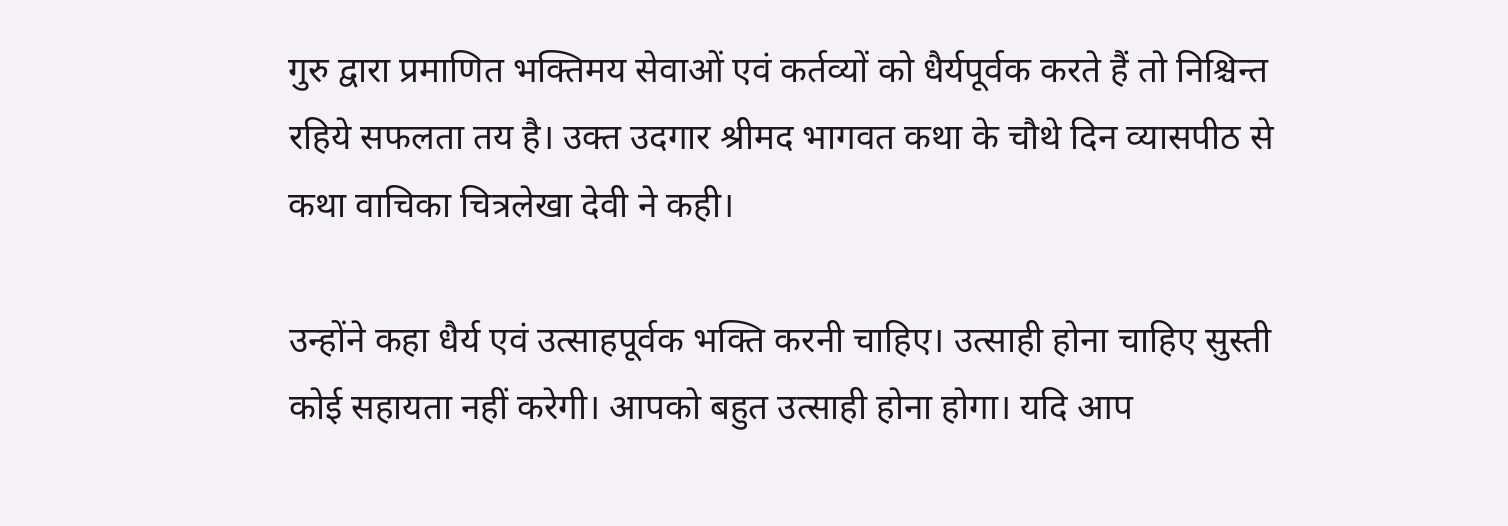गुरु द्वारा प्रमाणित भक्तिमय सेवाओं एवं कर्तव्यों को धैर्यपूर्वक करते हैं तो निश्चिन्त रहिये सफलता तय है। उक्त उदगार श्रीमद भागवत कथा के चौथे दिन व्यासपीठ से कथा वाचिका चित्रलेखा देवी ने कही।

उन्होंने कहा धैर्य एवं उत्साहपूर्वक भक्ति करनी चाहिए। उत्साही होना चाहिए सुस्ती कोई सहायता नहीं करेगी। आपको बहुत उत्साही होना होगा। यदि आप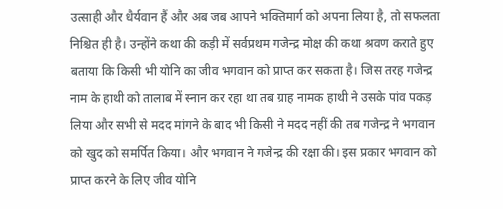उत्साही और धैर्यवान हैं और अब जब आपने भक्तिमार्ग को अपना लिया है, तो सफलता निश्चित ही है। उन्होंने कथा की कड़ी में सर्वप्रथम गजेन्द्र मोक्ष की कथा श्रवण कराते हुए बताया कि किसी भी योनि का जीव भगवान को प्राप्त कर सकता है। जिस तरह गजेन्द्र नाम के हाथी को तालाब में स्नान कर रहा था तब ग्राह नामक हाथी ने उसके पांव पकड़ लिया और सभी से मदद मांगने के बाद भी किसी ने मदद नहीं की तब गजेन्द्र ने भगवान को खुद को समर्पित किया। और भगवान ने गजेन्द्र की रक्षा की। इस प्रकार भगवान को प्राप्त करने के लिए जीव योनि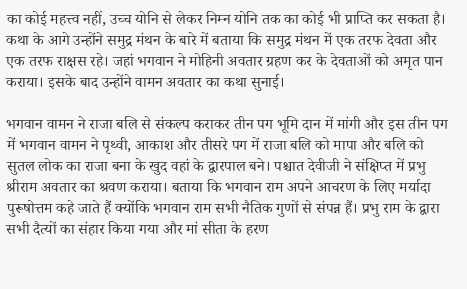का कोई महत्त्व नहीं, उच्च योनि से लेकर निम्न योनि तक का कोई भी प्राप्ति कर सकता है। कथा के आगे उन्होंने समुद्र मंथन के बारे में बताया कि समुद्र मंथन में एक तरफ देवता और एक तरफ राक्षस रहे। जहां भगवान ने मोहिनी अवतार ग्रहण कर के देवताओं को अमृत पान कराया। इसके बाद उन्होंने वामन अवतार का कथा सुनाई।

भगवान वामन ने राजा बलि से संकल्प कराकर तीन पग भूमि दान में मांगी और इस तीन पग में भगवान वामन ने पृथ्वी, आकाश और तीसरे पग में राजा बलि को मापा और बलि को सुतल लोक का राजा बना के खुद वहां के द्वारपाल बने। पश्चात देवीजी ने संक्षिप्त में प्रभु श्रीराम अवतार का श्रवण कराया। बताया कि भगवान राम अपने आचरण के लिए मर्यादा पुरूषोत्तम कहे जाते हैं क्योंकि भगवान राम सभी नैतिक गुणों से संपन्न हैं। प्रभु राम के द्वारा सभी दैत्यों का संहार किया गया और मां सीता के हरण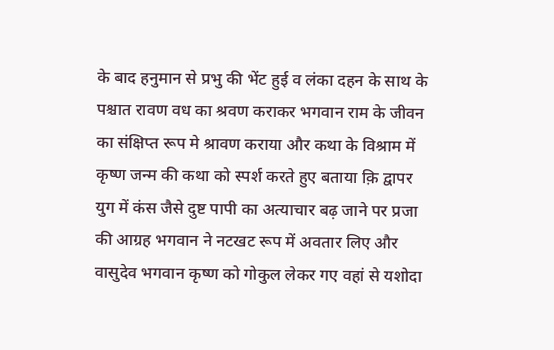के बाद हनुमान से प्रभु की भेंट हुई व लंका दहन के साथ के पश्चात रावण वध का श्रवण कराकर भगवान राम के जीवन का संक्षिप्त रूप मे श्रावण कराया और कथा के विश्राम में कृष्ण जन्म की कथा को स्पर्श करते हुए बताया क़ि द्वापर युग में कंस जैसे दुष्ट पापी का अत्याचार बढ़ जाने पर प्रजा की आग्रह भगवान ने नटखट रूप में अवतार लिए और वासुदेव भगवान कृष्ण को गोकुल लेकर गए वहां से यशोदा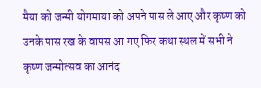मैया को जन्मी योगमाया को अपने पास ले आए और कृष्ण को उनके पास रख के वापस आ गए फिर कथा स्थल में सभी ने कृष्ण जन्मोत्सव का आनंद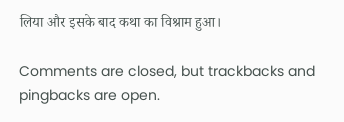लिया और इसके बाद कथा का विश्राम हुआ।

Comments are closed, but trackbacks and pingbacks are open.